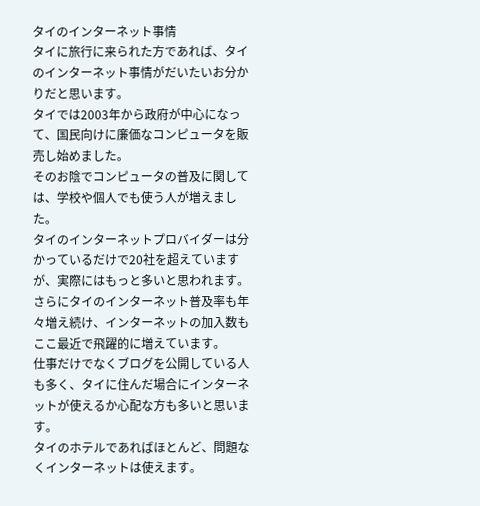タイのインターネット事情
タイに旅行に来られた方であれば、タイのインターネット事情がだいたいお分かりだと思います。
タイでは2003年から政府が中心になって、国民向けに廉価なコンピュータを販売し始めました。
そのお陰でコンピュータの普及に関しては、学校や個人でも使う人が増えました。
タイのインターネットプロバイダーは分かっているだけで20社を超えていますが、実際にはもっと多いと思われます。
さらにタイのインターネット普及率も年々増え続け、インターネットの加入数もここ最近で飛躍的に増えています。
仕事だけでなくブログを公開している人も多く、タイに住んだ場合にインターネットが使えるか心配な方も多いと思います。
タイのホテルであればほとんど、問題なくインターネットは使えます。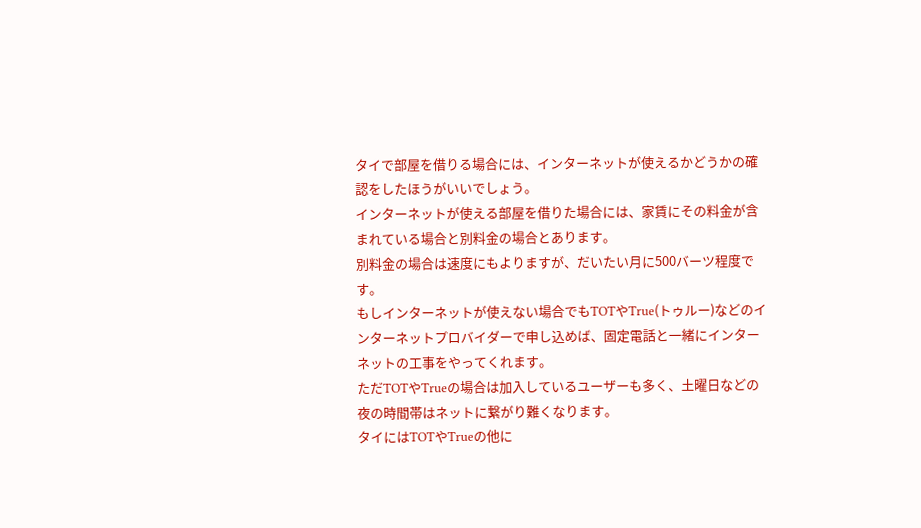タイで部屋を借りる場合には、インターネットが使えるかどうかの確認をしたほうがいいでしょう。
インターネットが使える部屋を借りた場合には、家賃にその料金が含まれている場合と別料金の場合とあります。
別料金の場合は速度にもよりますが、だいたい月に500バーツ程度です。
もしインターネットが使えない場合でもTOTやTrue(トゥルー)などのインターネットプロバイダーで申し込めば、固定電話と一緒にインターネットの工事をやってくれます。
ただTOTやTrueの場合は加入しているユーザーも多く、土曜日などの夜の時間帯はネットに繋がり難くなります。
タイにはTOTやTrueの他に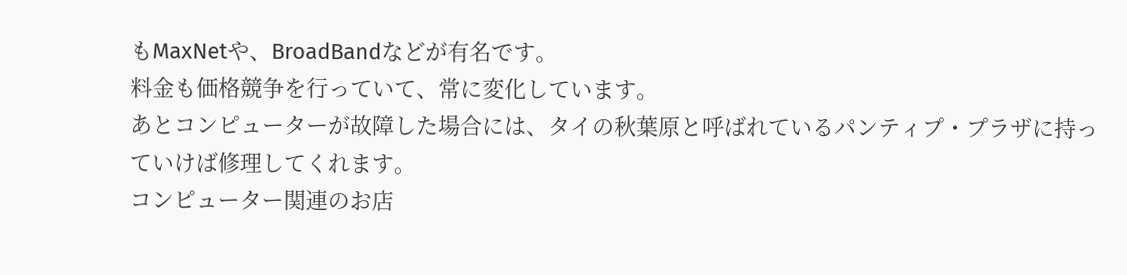もMaxNetや、BroadBandなどが有名です。
料金も価格競争を行っていて、常に変化しています。
あとコンピューターが故障した場合には、タイの秋葉原と呼ばれているパンティプ・プラザに持っていけば修理してくれます。
コンピューター関連のお店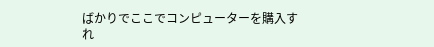ばかりでここでコンピューターを購入すれ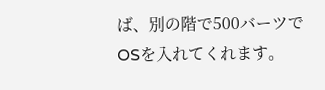ば、別の階で500バーツでOSを入れてくれます。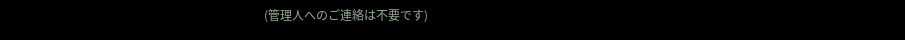(管理人へのご連絡は不要です)